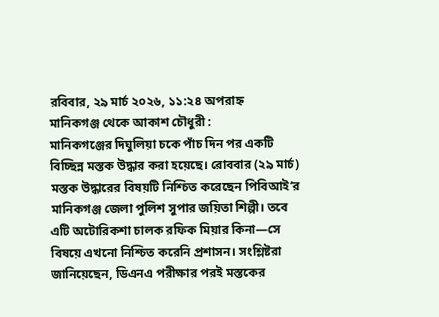রবিবার, ২৯ মার্চ ২০২৬, ১১:২৪ অপরাহ্ন
মানিকগঞ্জ থেকে আকাশ চৌধুরী :
মানিকগঞ্জের দিঘুলিয়া চকে পাঁচ দিন পর একটি বিচ্ছিন্ন মস্তক উদ্ধার করা হয়েছে। রোববার (২৯ মার্চ) মস্তক উদ্ধারের বিষয়টি নিশ্চিত করেছেন পিবিআই’র মানিকগঞ্জ জেলা পুলিশ সুপার জয়িতা শিল্পী। তবে এটি অটোরিকশা চালক রফিক মিয়ার কিনা—সে বিষয়ে এখনো নিশ্চিত করেনি প্রশাসন। সংশ্লিষ্টরা জানিয়েছেন, ডিএনএ পরীক্ষার পরই মস্তকের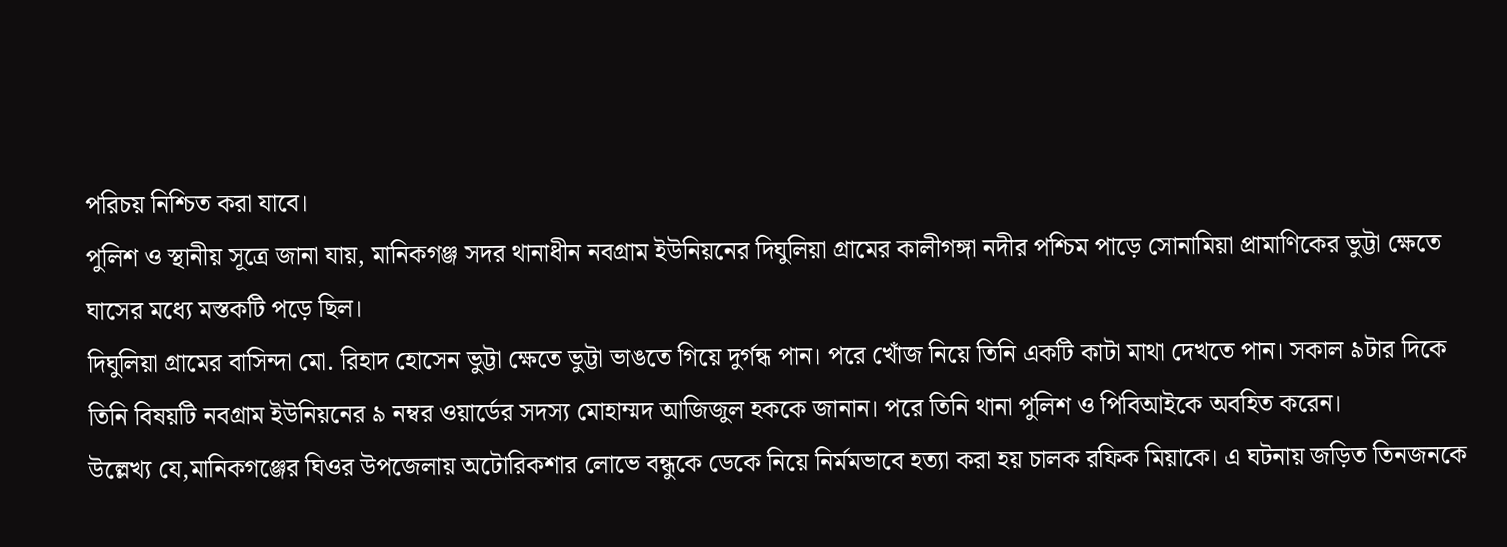পরিচয় নিশ্চিত করা যাবে।
পুলিশ ও স্থানীয় সূত্রে জানা যায়, মানিকগঞ্জ সদর থানাধীন নবগ্রাম ইউনিয়নের দিঘুলিয়া গ্রামের কালীগঙ্গা নদীর পশ্চিম পাড়ে সোনামিয়া প্রামাণিকের ভুট্টা ক্ষেতে ঘাসের মধ্যে মস্তকটি পড়ে ছিল।
দিঘুলিয়া গ্রামের বাসিন্দা মো. রিহাদ হোসেন ভুট্টা ক্ষেতে ভুট্টা ভাঙতে গিয়ে দুর্গন্ধ পান। পরে খোঁজ নিয়ে তিনি একটি কাটা মাথা দেখতে পান। সকাল ৯টার দিকে তিনি বিষয়টি নবগ্রাম ইউনিয়নের ৯ নম্বর ওয়ার্ডের সদস্য মোহাম্মদ আজিজুল হককে জানান। পরে তিনি থানা পুলিশ ও পিবিআইকে অবহিত করেন।
উল্লেখ্য যে,মানিকগঞ্জের ঘিওর উপজেলায় অটোরিকশার লোভে বন্ধুকে ডেকে নিয়ে নির্মমভাবে হত্যা করা হয় চালক রফিক মিয়াকে। এ ঘটনায় জড়িত তিনজনকে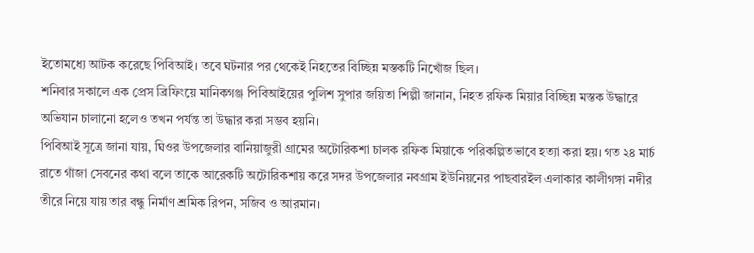ইতোমধ্যে আটক করেছে পিবিআই। তবে ঘটনার পর থেকেই নিহতের বিচ্ছিন্ন মস্তকটি নিখোঁজ ছিল।
শনিবার সকালে এক প্রেস ব্রিফিংয়ে মানিকগঞ্জ পিবিআইয়ের পুলিশ সুপার জয়িতা শিল্পী জানান, নিহত রফিক মিয়ার বিচ্ছিন্ন মস্তক উদ্ধারে অভিযান চালানো হলেও তখন পর্যন্ত তা উদ্ধার করা সম্ভব হয়নি।
পিবিআই সূত্রে জানা যায়, ঘিওর উপজেলার বানিয়াজুরী গ্রামের অটোরিকশা চালক রফিক মিয়াকে পরিকল্পিতভাবে হত্যা করা হয়। গত ২৪ মার্চ রাতে গাঁজা সেবনের কথা বলে তাকে আরেকটি অটোরিকশায় করে সদর উপজেলার নবগ্রাম ইউনিয়নের পাছবারইল এলাকার কালীগঙ্গা নদীর তীরে নিয়ে যায় তার বন্ধু নির্মাণ শ্রমিক রিপন, সজিব ও আরমান।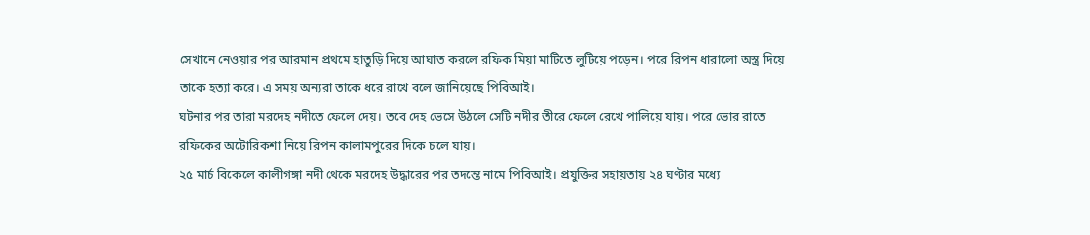সেখানে নেওয়ার পর আরমান প্রথমে হাতুড়ি দিয়ে আঘাত করলে রফিক মিয়া মাটিতে লুটিয়ে পড়েন। পরে রিপন ধারালো অস্ত্র দিয়ে তাকে হত্যা করে। এ সময় অন্যরা তাকে ধরে রাখে বলে জানিয়েছে পিবিআই।
ঘটনার পর তারা মরদেহ নদীতে ফেলে দেয়। তবে দেহ ভেসে উঠলে সেটি নদীর তীরে ফেলে রেখে পালিয়ে যায়। পরে ভোর রাতে রফিকের অটোরিকশা নিয়ে রিপন কালামপুরের দিকে চলে যায়।
২৫ মার্চ বিকেলে কালীগঙ্গা নদী থেকে মরদেহ উদ্ধারের পর তদন্তে নামে পিবিআই। প্রযুক্তির সহায়তায় ২৪ ঘণ্টার মধ্যে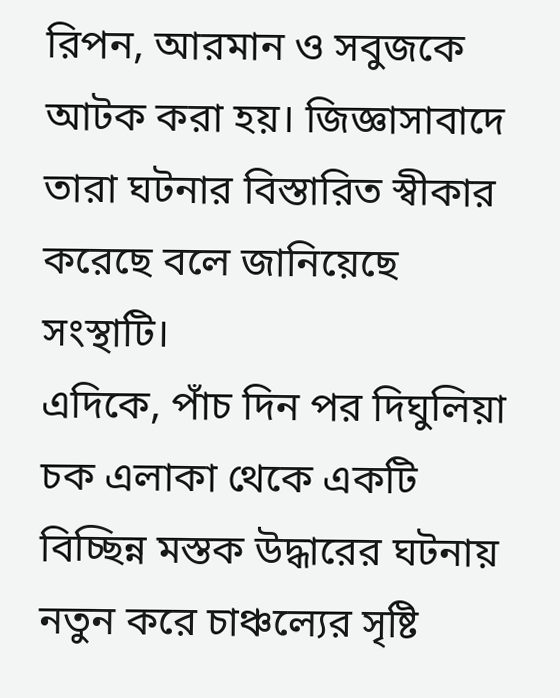রিপন, আরমান ও সবুজকে আটক করা হয়। জিজ্ঞাসাবাদে তারা ঘটনার বিস্তারিত স্বীকার করেছে বলে জানিয়েছে সংস্থাটি।
এদিকে, পাঁচ দিন পর দিঘুলিয়া চক এলাকা থেকে একটি বিচ্ছিন্ন মস্তক উদ্ধারের ঘটনায় নতুন করে চাঞ্চল্যের সৃষ্টি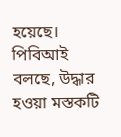হয়েছে। পিবিআই বলছে, উদ্ধার হওয়া মস্তকটি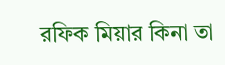রফিক মিয়ার কিনা তা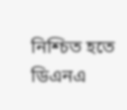নিশ্চিত হতে ডিএনএ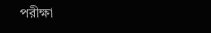পরীক্ষা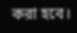করা হবে।